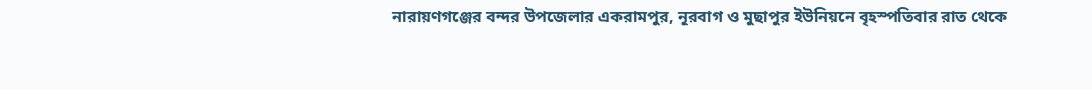নারায়ণগঞ্জের বন্দর উপজেলার একরামপুর, নূরবাগ ও মুছাপুর ইউনিয়নে বৃহস্পতিবার রাত থেকে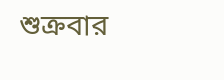শুক্রবার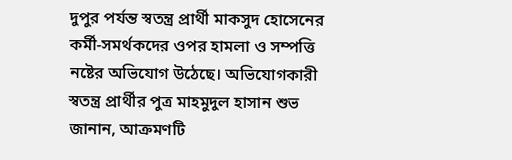দুপুর পর্যন্ত স্বতন্ত্র প্রার্থী মাকসুদ হোসেনের কর্মী‑সমর্থকদের ওপর হামলা ও সম্পত্তি নষ্টের অভিযোগ উঠেছে। অভিযোগকারী স্বতন্ত্র প্রার্থীর পুত্র মাহমুদুল হাসান শুভ জানান, আক্রমণটি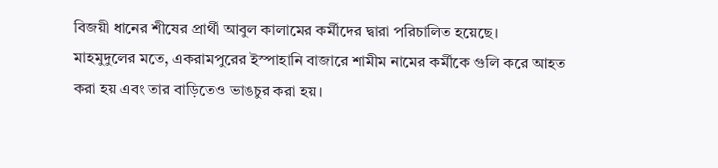বিজয়ী ধানের শীষের প্রার্থী আবুল কালামের কর্মীদের দ্বারা পরিচালিত হয়েছে।
মাহমুদুলের মতে, একরামপুরের ইস্পাহানি বাজারে শামীম নামের কর্মীকে গুলি করে আহত করা হয় এবং তার বাড়িতেও ভাঙচুর করা হয়।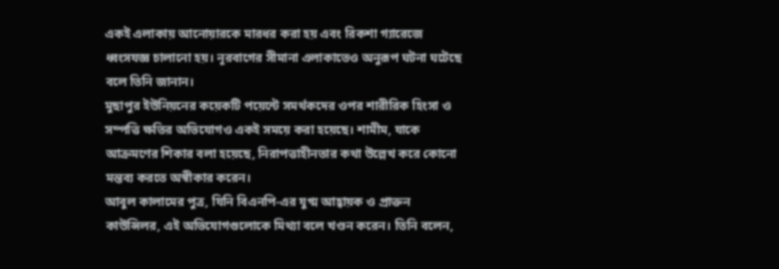একই এলাকায় আনোয়ারকে মারধর করা হয় এবং রিকশা গ্যারেজে ধ্বংসযজ্ঞ চালানো হয়। নূরবাগের সীমানা এলাকাতেও অনুরূপ ঘটনা ঘটেছে বলে তিনি জানান।
মুছাপুর ইউনিয়নের কয়েকটি পয়েন্টে সমর্থকদের ওপর শারীরিক হিংসা ও সম্পত্তি ক্ষতির অভিযোগও একই সময়ে করা হয়েছে। শামীম, যাকে আক্রমণের শিকার বলা হয়েছে, নিরাপত্তাহীনতার কথা উল্লেখ করে কোনো মন্তব্য করতে অস্বীকার করেন।
আবুল কালামের পুত্র, যিনি বিএনপি‑এর যুগ্ম আহ্বায়ক ও প্রাক্তন কাউন্সিলর, এই অভিযোগগুলোকে মিথ্যা বলে খণ্ডন করেন। তিনি বলেন,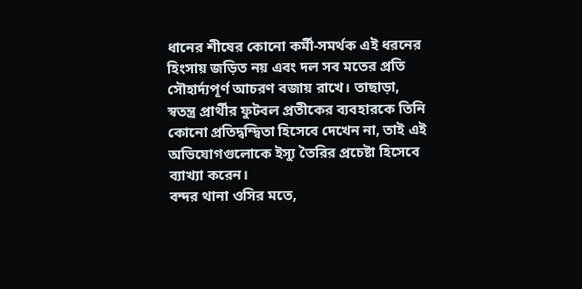ধানের শীষের কোনো কর্মী‑সমর্থক এই ধরনের হিংসায় জড়িত নয় এবং দল সব মতের প্রতি সৌহার্দ্যপূর্ণ আচরণ বজায় রাখে। তাছাড়া, স্বতন্ত্র প্রার্থীর ফুটবল প্রতীকের ব্যবহারকে তিনি কোনো প্রতিদ্বন্দ্বিতা হিসেবে দেখেন না, তাই এই অভিযোগগুলোকে ইস্যু তৈরির প্রচেষ্টা হিসেবে ব্যাখ্যা করেন।
বন্দর থানা ওসির মতে,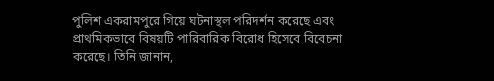পুলিশ একরামপুরে গিয়ে ঘটনাস্থল পরিদর্শন করেছে এবং প্রাথমিকভাবে বিষয়টি পারিবারিক বিরোধ হিসেবে বিবেচনা করেছে। তিনি জানান,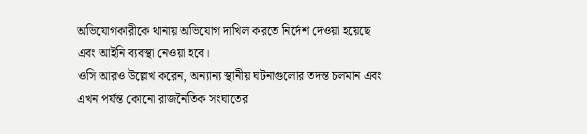অভিযোগকারীকে থানায় অভিযোগ দাখিল করতে নির্দেশ দেওয়া হয়েছে এবং আইনি ব্যবস্থা নেওয়া হবে।
ওসি আরও উল্লেখ করেন, অন্যান্য স্থানীয় ঘটনাগুলোর তদন্ত চলমান এবং এখন পর্যন্ত কোনো রাজনৈতিক সংঘাতের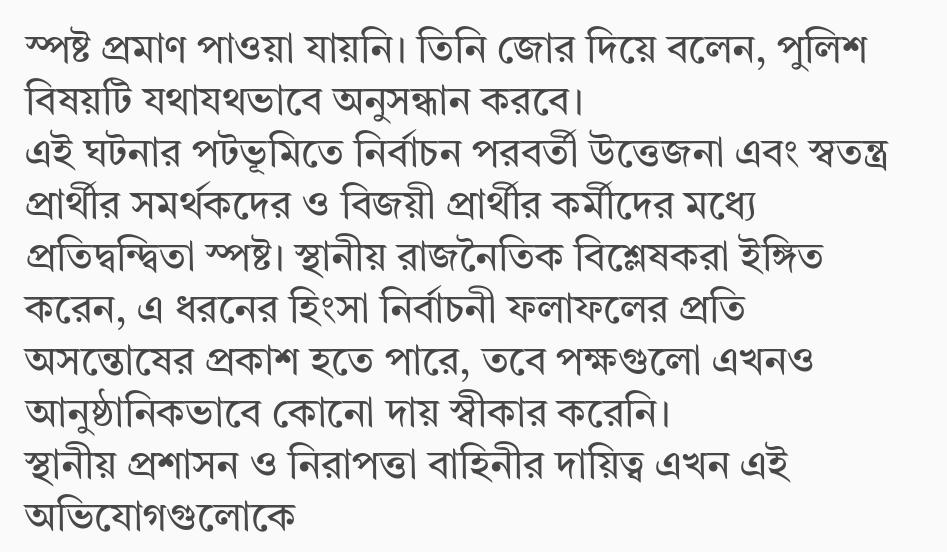স্পষ্ট প্রমাণ পাওয়া যায়নি। তিনি জোর দিয়ে বলেন, পুলিশ বিষয়টি যথাযথভাবে অনুসন্ধান করবে।
এই ঘটনার পটভূমিতে নির্বাচন পরবর্তী উত্তেজনা এবং স্বতন্ত্র প্রার্থীর সমর্থকদের ও বিজয়ী প্রার্থীর কর্মীদের মধ্যে প্রতিদ্বন্দ্বিতা স্পষ্ট। স্থানীয় রাজনৈতিক বিশ্লেষকরা ইঙ্গিত করেন, এ ধরনের হিংসা নির্বাচনী ফলাফলের প্রতি অসন্তোষের প্রকাশ হতে পারে, তবে পক্ষগুলো এখনও আনুষ্ঠানিকভাবে কোনো দায় স্বীকার করেনি।
স্থানীয় প্রশাসন ও নিরাপত্তা বাহিনীর দায়িত্ব এখন এই অভিযোগগুলোকে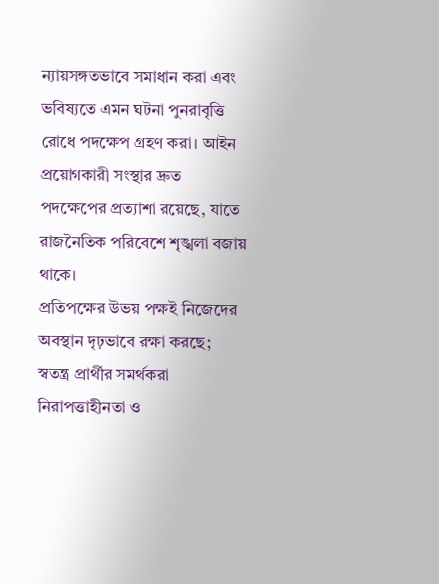ন্যায়সঙ্গতভাবে সমাধান করা এবং ভবিষ্যতে এমন ঘটনা পুনরাবৃত্তি রোধে পদক্ষেপ গ্রহণ করা। আইন প্রয়োগকারী সংস্থার দ্রুত পদক্ষেপের প্রত্যাশা রয়েছে, যাতে রাজনৈতিক পরিবেশে শৃঙ্খলা বজায় থাকে।
প্রতিপক্ষের উভয় পক্ষই নিজেদের অবস্থান দৃঢ়ভাবে রক্ষা করছে; স্বতন্ত্র প্রার্থীর সমর্থকরা নিরাপত্তাহীনতা ও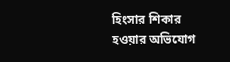হিংসার শিকার হওয়ার অভিযোগ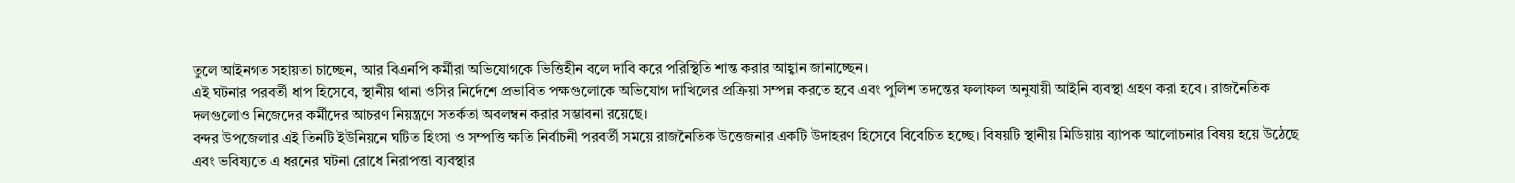তুলে আইনগত সহায়তা চাচ্ছেন, আর বিএনপি কর্মীরা অভিযোগকে ভিত্তিহীন বলে দাবি করে পরিস্থিতি শান্ত করার আহ্বান জানাচ্ছেন।
এই ঘটনার পরবর্তী ধাপ হিসেবে, স্থানীয় থানা ওসির নির্দেশে প্রভাবিত পক্ষগুলোকে অভিযোগ দাখিলের প্রক্রিয়া সম্পন্ন করতে হবে এবং পুলিশ তদন্তের ফলাফল অনুযায়ী আইনি ব্যবস্থা গ্রহণ করা হবে। রাজনৈতিক দলগুলোও নিজেদের কর্মীদের আচরণ নিয়ন্ত্রণে সতর্কতা অবলম্বন করার সম্ভাবনা রয়েছে।
বন্দর উপজেলার এই তিনটি ইউনিয়নে ঘটিত হিংসা ও সম্পত্তি ক্ষতি নির্বাচনী পরবর্তী সময়ে রাজনৈতিক উত্তেজনার একটি উদাহরণ হিসেবে বিবেচিত হচ্ছে। বিষয়টি স্থানীয় মিডিয়ায় ব্যাপক আলোচনার বিষয় হয়ে উঠেছে এবং ভবিষ্যতে এ ধরনের ঘটনা রোধে নিরাপত্তা ব্যবস্থার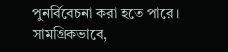পুনর্বিবেচনা করা হতে পারে।
সামগ্রিকভাবে,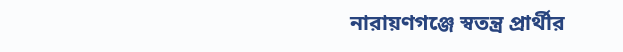নারায়ণগঞ্জে স্বতন্ত্র প্রার্থীর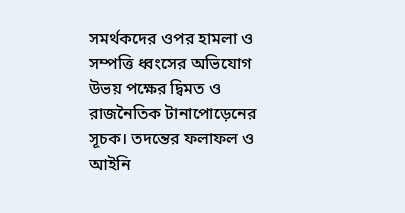সমর্থকদের ওপর হামলা ও সম্পত্তি ধ্বংসের অভিযোগ উভয় পক্ষের দ্বিমত ও রাজনৈতিক টানাপোড়েনের সূচক। তদন্তের ফলাফল ও আইনি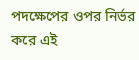পদক্ষেপের ওপর নির্ভর করে এই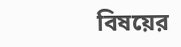বিষয়ের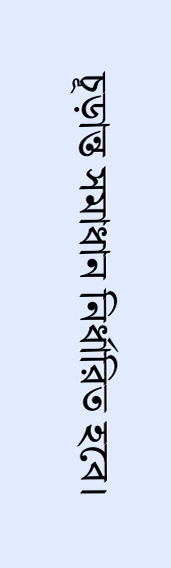চূড়ান্ত সমাধান নির্ধারিত হবে।